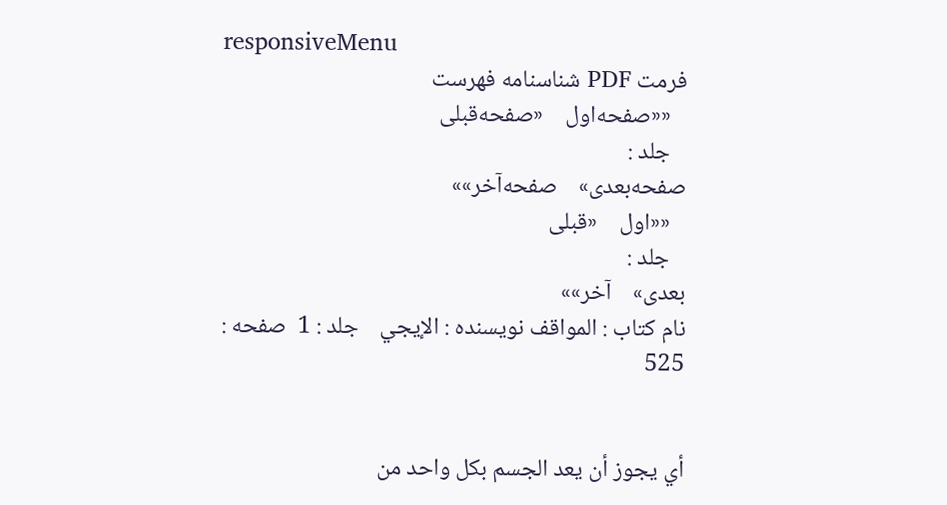responsiveMenu
فرمت PDF شناسنامه فهرست
   ««صفحه‌اول    «صفحه‌قبلی
   جلد :
صفحه‌بعدی»    صفحه‌آخر»»
   ««اول    «قبلی
   جلد :
بعدی»    آخر»»
نام کتاب : المواقف نویسنده : الإيجي    جلد : 1  صفحه : 525


أي يجوز أن يعد الجسم بكل واحد من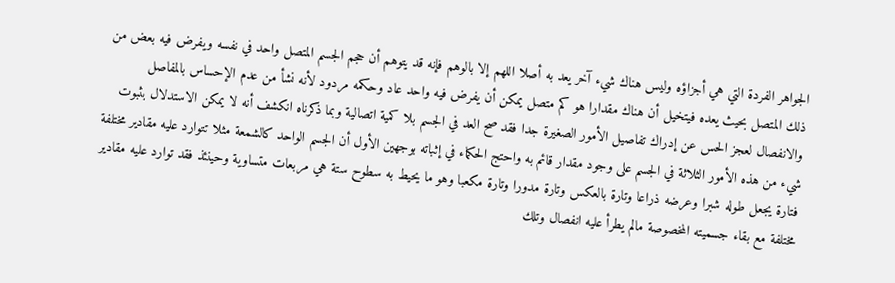الجواهر الفردة التي هي أجزاؤه وليس هناك شيء آخر يعد به أصلا اللهم إلا بالوهم فإنه قد يتوهم أن حجم الجسم المتصل واحد في نفسه ويفرض فيه بعض من ذلك المتصل بحيث يعده فيتخيل أن هناك مقدارا هو كم متصل يمكن أن يفرض فيه واحد عاد وحكمه مردود لأنه نشأ من عدم الإحساس بالمفاصل والانفصال لعجز الحس عن إدراك تفاصيل الأمور الصغيرة جدا فقد صح العد في الجسم بلا كمية اتصالية وبما ذكرناه انكشف أنه لا يمكن الاستدلال بثبوت شيء من هذه الأمور الثلاثة في الجسم على وجود مقدار قائم به واحتج الحكماء في إثباته بوجهين الأول أن الجسم الواحد كالشمعة مثلا تتوارد عليه مقادير مختلفة فتارة يجعل طوله شبرا وعرضه ذراعا وتارة بالعكس وتارة مدورا وتارة مكعبا وهو ما يحيط به سطوح ستة هي مربعات متساوية وحينئذ فقد توارد عليه مقادير مختلفة مع بقاء جسميته المخصوصة مالم يطرأ عليه انفصال وتلك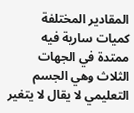المقادير المختلفة كميات سارية فيه ممتدة في الجهات الثلاث وهي الجسم التعليمي لا يقال لا يتغير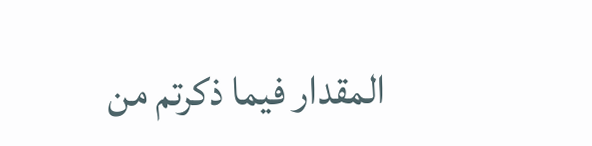المقدار فيما ذكرتم من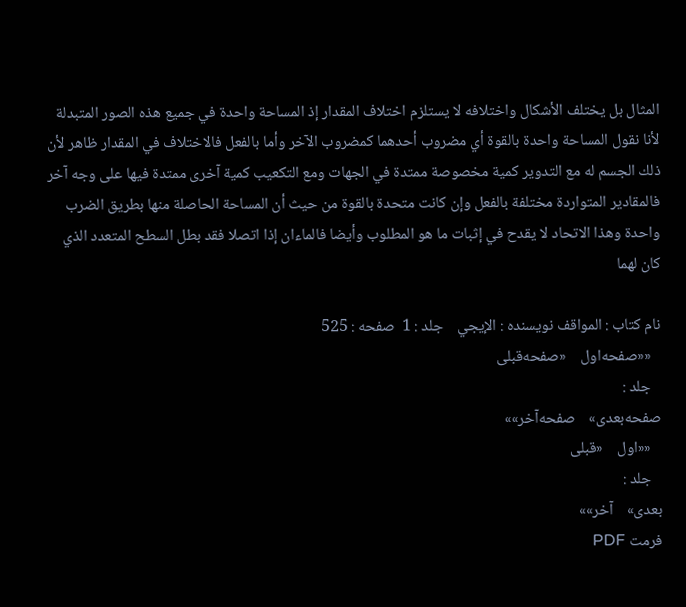المثال بل يختلف الأشكال واختلافه لا يستلزم اختلاف المقدار إذ المساحة واحدة في جميع هذه الصور المتبدلة لأنا نقول المساحة واحدة بالقوة أي مضروب أحدهما كمضروب الآخر وأما بالفعل فالاختلاف في المقدار ظاهر لأن ذلك الجسم له مع التدوير كمية مخصوصة ممتدة في الجهات ومع التكعيب كمية آخرى ممتدة فيها على وجه آخر فالمقادير المتواردة مختلفة بالفعل وإن كانت متحدة بالقوة من حيث أن المساحة الحاصلة منها بطريق الضرب واحدة وهذا الاتحاد لا يقدح في إثبات ما هو المطلوب وأيضا فالماءان إذا اتصلا فقد بطل السطح المتعدد الذي كان لهما

نام کتاب : المواقف نویسنده : الإيجي    جلد : 1  صفحه : 525
   ««صفحه‌اول    «صفحه‌قبلی
   جلد :
صفحه‌بعدی»    صفحه‌آخر»»
   ««اول    «قبلی
   جلد :
بعدی»    آخر»»
فرمت PDF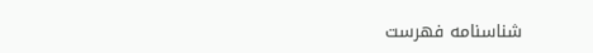شناسنامه فهرست